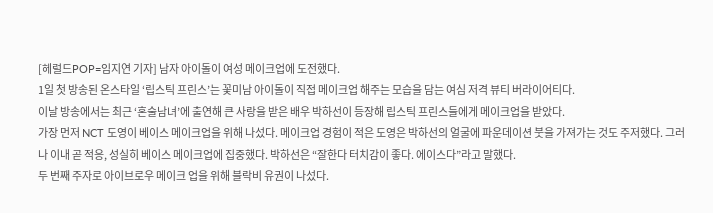[헤럴드POP=임지연 기자] 남자 아이돌이 여성 메이크업에 도전했다.
1일 첫 방송된 온스타일 ‘립스틱 프린스’는 꽃미남 아이돌이 직접 메이크업 해주는 모습을 담는 여심 저격 뷰티 버라이어티다.
이날 방송에서는 최근 ‘혼술남녀’에 출연해 큰 사랑을 받은 배우 박하선이 등장해 립스틱 프린스들에게 메이크업을 받았다.
가장 먼저 NCT 도영이 베이스 메이크업을 위해 나섰다. 메이크업 경험이 적은 도영은 박하선의 얼굴에 파운데이션 붓을 가져가는 것도 주저했다. 그러나 이내 곧 적응, 성실히 베이스 메이크업에 집중했다. 박하선은 “잘한다 터치감이 좋다. 에이스다”라고 말했다.
두 번째 주자로 아이브로우 메이크 업을 위해 블락비 유권이 나섰다.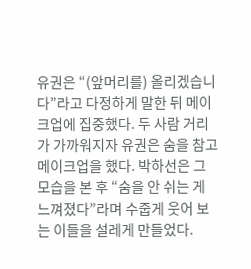유권은 “(앞머리를) 올리겠습니다”라고 다정하게 말한 뒤 메이크업에 집중했다. 두 사람 거리가 가까워지자 유권은 숨을 참고 메이크업을 했다. 박하선은 그 모습을 본 후 “숨을 안 쉬는 게 느껴졌다”라며 수줍게 웃어 보는 이들을 설레게 만들었다.